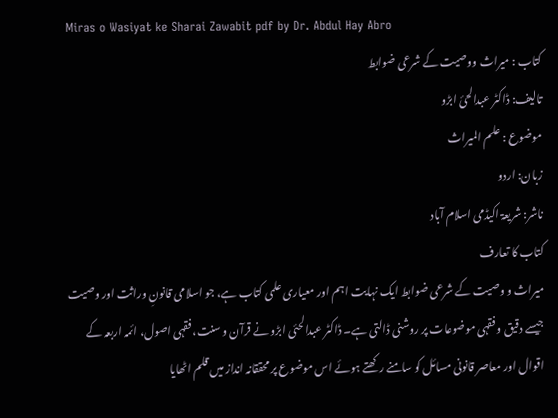Miras o Wasiyat ke Sharai Zawabit pdf by Dr. Abdul Hay Abro
کتاب : میراث ووصیت کے شرعی ضوابط
تالیف: ڈاکٹر عبدالحئ ابڑو
موضوع : علم المیراث
زبان: اردو
ناشر: شریعۃ اکیڈمی اسلام آباد
کتاب کا تعارف
میراث و وصیت کے شرعی ضوابط ایک نہایت اہم اور معیاری علمی کتاب ہے، جو اسلامی قانونِ وراثت اور وصیت جیسے دقیق و فقہی موضوعات پر روشنی ڈالتی ہے۔ ڈاکٹر عبدالحئی ابڑو نے قرآن و سنت، فقہی اصول، ائمہ اربعہ کے اقوال اور معاصر قانونی مسائل کو سامنے رکھتے ہوئے اس موضوع پر محققانہ انداز میں قلم اٹھایا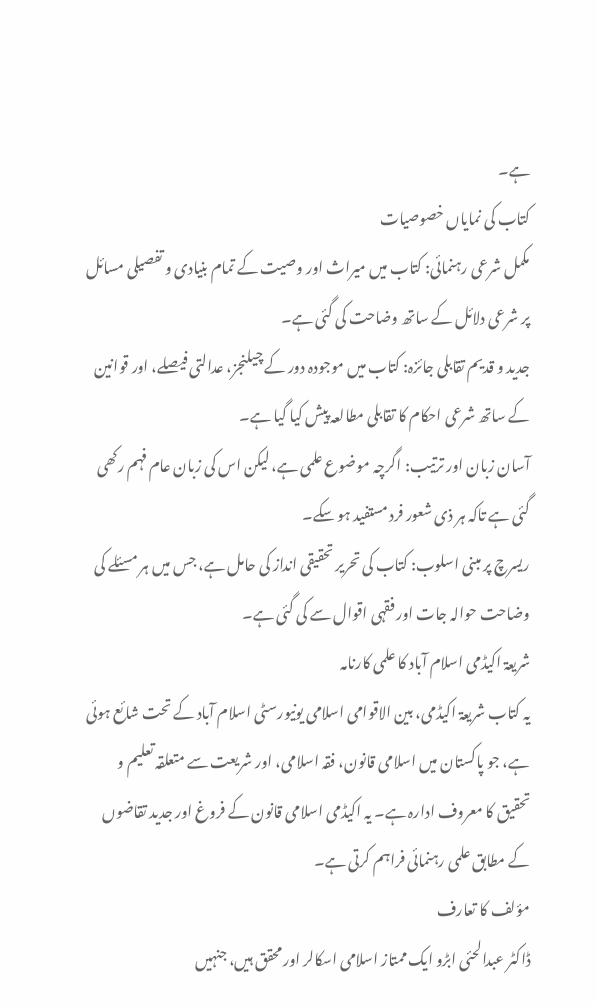ہے۔
کتاب کی نمایاں خصوصیات
مکمل شرعی رہنمائی: کتاب میں میراث اور وصیت کے تمام بنیادی و تفصیلی مسائل پر شرعی دلائل کے ساتھ وضاحت کی گئی ہے۔
جدید و قدیم تقابلی جائزہ: کتاب میں موجودہ دور کے چیلنجز، عدالتی فیصلے، اور قوانین کے ساتھ شرعی احکام کا تقابلی مطالعہ پیش کیا گیا ہے۔
آسان زبان اور ترتیب: اگرچہ موضوع علمی ہے، لیکن اس کی زبان عام فہم رکھی گئی ہے تاکہ ہر ذی شعور فرد مستفید ہو سکے۔
ریسرچ پر مبنی اسلوب: کتاب کی تحریر تحقیقی انداز کی حامل ہے، جس میں ہر مسئلے کی وضاحت حوالہ جات اور فقہی اقوال سے کی گئی ہے۔
شریعۃ اکیڈمی اسلام آباد کا علمی کارنامہ
یہ کتاب شریعۃ اکیڈمی، بین الاقوامی اسلامی یونیورسٹی اسلام آباد کے تحت شائع ہوئی ہے، جو پاکستان میں اسلامی قانون، فقہ اسلامی، اور شریعت سے متعلقہ تعلیم و تحقیق کا معروف ادارہ ہے۔ یہ اکیڈمی اسلامی قانون کے فروغ اور جدید تقاضوں کے مطابق علمی رہنمائی فراہم کرتی ہے۔
مؤلف کا تعارف
ڈاکٹر عبدالحئی ابڑو ایک ممتاز اسلامی اسکالر اور محقق ہیں، جنہیں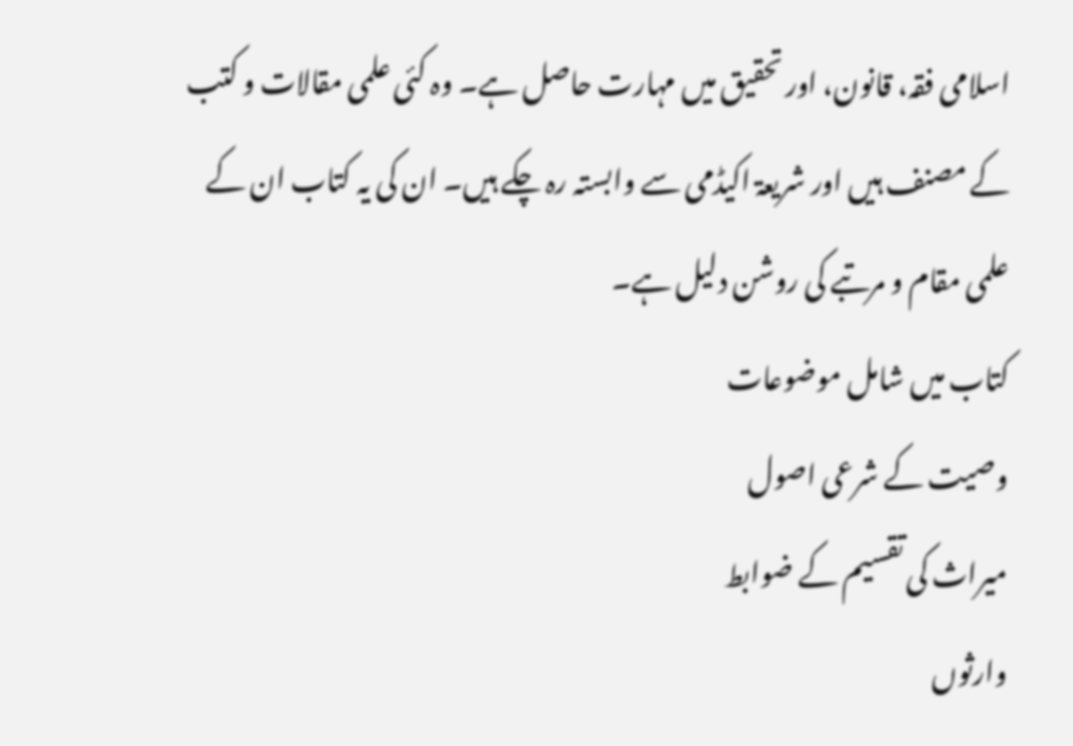اسلامی فقہ، قانون، اور تحقیق میں مہارت حاصل ہے۔ وہ کئی علمی مقالات و کتب کے مصنف ہیں اور شریعۃ اکیڈمی سے وابستہ رہ چکے ہیں۔ ان کی یہ کتاب ان کے علمی مقام و مرتبے کی روشن دلیل ہے۔
کتاب میں شامل موضوعات
وصیت کے شرعی اصول
میراث کی تقسیم کے ضوابط
وارثوں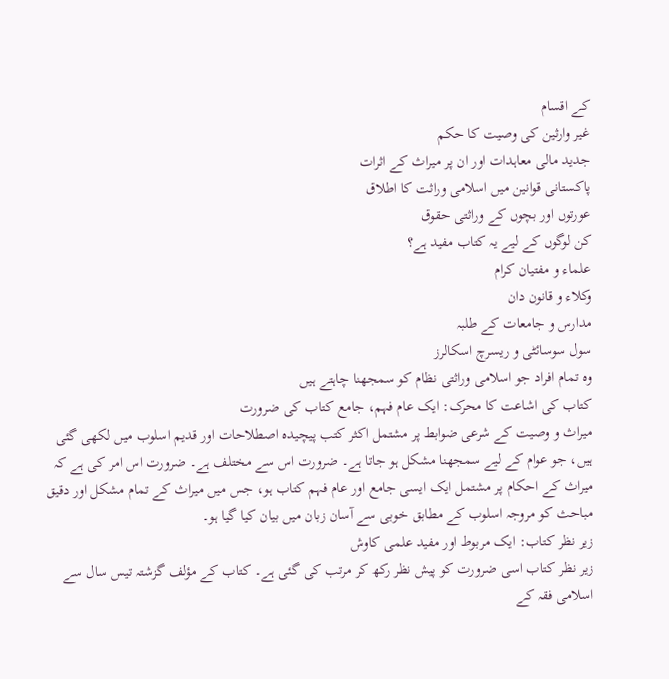کے اقسام
غیر وارثین کی وصیت کا حکم
جدید مالی معاہدات اور ان پر میراث کے اثرات
پاکستانی قوانین میں اسلامی وراثت کا اطلاق
عورتوں اور بچوں کے وراثتی حقوق
کن لوگوں کے لیے یہ کتاب مفید ہے؟
علماء و مفتیان کرام
وکلاء و قانون دان
مدارس و جامعات کے طلبہ
سول سوسائٹی و ریسرچ اسکالرز
وہ تمام افراد جو اسلامی وراثتی نظام کو سمجھنا چاہتے ہیں
کتاب کی اشاعت کا محرک: ایک عام فہم، جامع کتاب کی ضرورت
میراث و وصیت کے شرعی ضوابط پر مشتمل اکثر کتب پیچیدہ اصطلاحات اور قدیم اسلوب میں لکھی گئی ہیں، جو عوام کے لیے سمجھنا مشکل ہو جاتا ہے۔ ضرورت اس سے مختلف ہے۔ ضرورت اس امر کی ہے کہ میراث کے احکام پر مشتمل ایک ایسی جامع اور عام فہم کتاب ہو، جس میں میراث کے تمام مشکل اور دقیق مباحث کو مروجہ اسلوب کے مطابق خوبی سے آسان زبان میں بیان کیا گیا ہو۔
زیر نظر کتاب: ایک مربوط اور مفید علمی کاوش
زیر نظر کتاب اسی ضرورت کو پیش نظر رکھ کر مرتب کی گئی ہے۔ کتاب کے مؤلف گزشتہ تیس سال سے اسلامی فقہ کے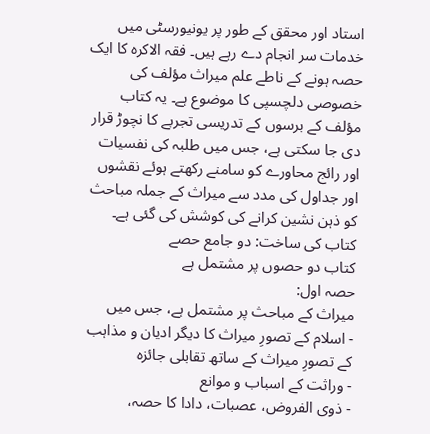استاد اور محقق کے طور پر یونیورسٹی میں خدمات سر انجام دے رہے ہیں۔ فقہ الاکرہ کا ایک حصہ ہونے کے ناطے علم میراث مؤلف کی خصوصی دلچسپی کا موضوع ہے۔ یہ کتاب مؤلف کے برسوں کے تدریسی تجربے کا نچوڑ قرار دی جا سکتی ہے، جس میں طلبہ کی نفسیات اور رائج محاورے کو سامنے رکھتے ہوئے نقشوں اور جداول کی مدد سے میراث کے جملہ مباحث کو ذہن نشین کرانے کی کوشش کی گئی ہے۔
کتاب کی ساخت: دو جامع حصے
کتاب دو حصوں پر مشتمل ہے
حصہ اول:
میراث کے مباحث پر مشتمل ہے، جس میں
- اسلام کے تصورِ میراث کا دیگر ادیان و مذاہب کے تصورِ میراث کے ساتھ تقابلی جائزہ
- وراثت کے اسباب و موانع
- ذوی الفروض، عصبات، دادا کا حصہ،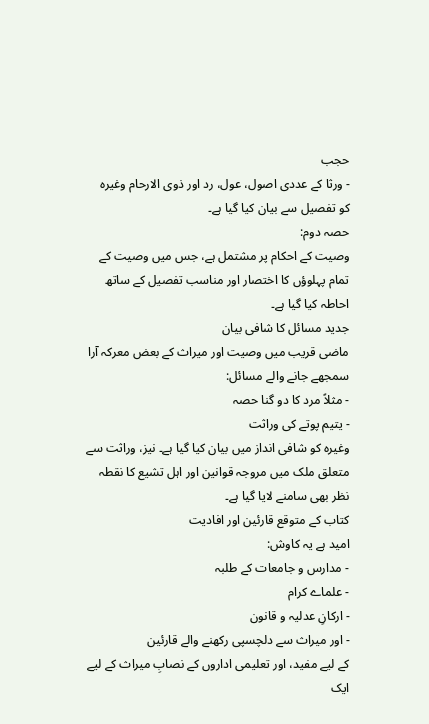حجب
- ورثا کے عددی اصول، عول، رد اور ذوی الارحام وغیرہ
کو تفصیل سے بیان کیا گیا ہے۔
حصہ دوم:
وصیت کے احکام پر مشتمل ہے، جس میں وصیت کے تمام پہلوؤں کا اختصار اور مناسب تفصیل کے ساتھ احاطہ کیا گیا ہے۔
جدید مسائل کا شافی بیان
ماضی قریب میں وصیت اور میراث کے بعض معرکہ آرا سمجھے جانے والے مسائل:
- مثلاً مرد کا دو گنا حصہ
- یتیم پوتے کی وراثت
وغیرہ کو شافی انداز میں بیان کیا گیا ہے۔ نیز، وراثت سے متعلق ملک میں مروجہ قوانین اور اہل تشیع کا نقطہ نظر بھی سامنے لایا گیا ہے۔
کتاب کے متوقع قارئین اور افادیت
امید ہے یہ کاوش:
- مدارس و جامعات کے طلبہ
- علماے کرام
- ارکانِ عدلیہ و قانون
- اور میراث سے دلچسپی رکھنے والے قارئین
کے لیے مفید، اور تعلیمی اداروں کے نصابِ میراث کے لیے ایک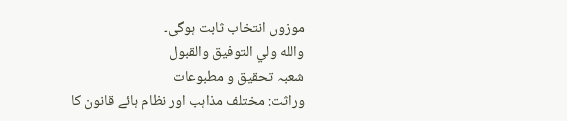موزوں انتخاب ثابت ہوگی۔
والله ولي التوفيق والقبول
شعبہ تحقیق و مطبوعات
وراثت: مختلف مذاہب اور نظام ہائے قانون کا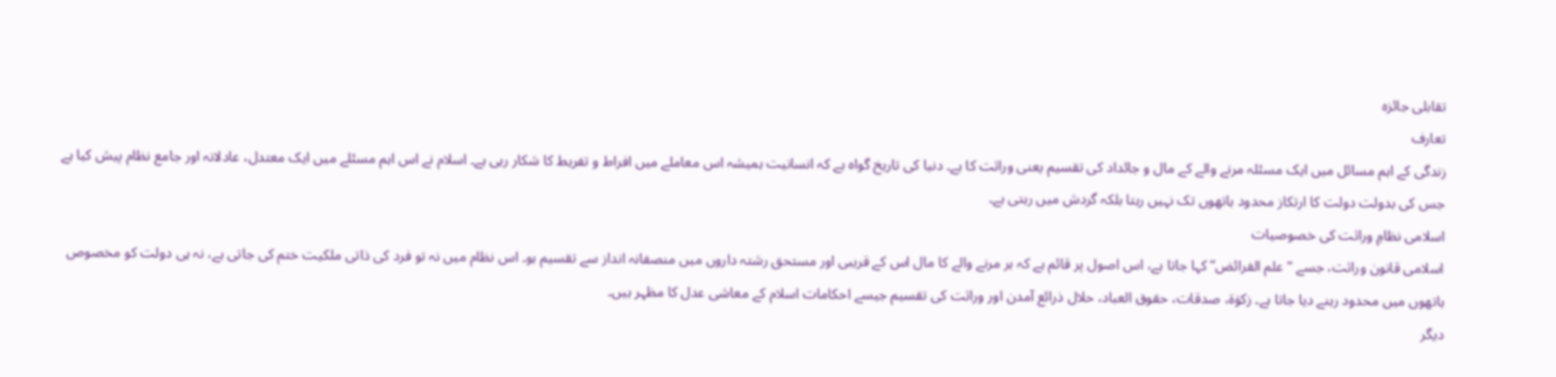تقابلی جائزہ
تعارف
زندگی کے اہم مسائل میں ایک مسئلہ مرنے والے کے مال و جائداد کی تقسیم یعنی وراثت کا ہے۔ دنیا کی تاریخ گواہ ہے کہ انسانیت ہمیشہ اس معاملے میں افراط و تفریط کا شکار رہی ہے۔ اسلام نے اس اہم مسئلے میں ایک معتدل، عادلانہ اور جامع نظام پیش کیا ہے جس کی بدولت دولت کا ارتکاز محدود ہاتھوں تک نہیں رہتا بلکہ گردش میں رہتی ہے۔
اسلامی نظامِ وراثت کی خصوصیات
اسلامی قانون وراثت، جسے “علم الفرائض” کہا جاتا ہے، اس اصول پر قائم ہے کہ ہر مرنے والے کا مال اس کے قریبی اور مستحق رشتہ داروں میں منصفانہ انداز سے تقسیم ہو۔ اس نظام میں نہ تو فرد کی ذاتی ملکیت ختم کی جاتی ہے، نہ ہی دولت کو مخصوص ہاتھوں میں محدود رہنے دیا جاتا ہے۔ زکوٰۃ، صدقات، حقوق العباد، حلال ذرائع آمدن اور وراثت کی تقسیم جیسے احکامات اسلام کے معاشی عدل کا مظہر ہیں۔
دیگر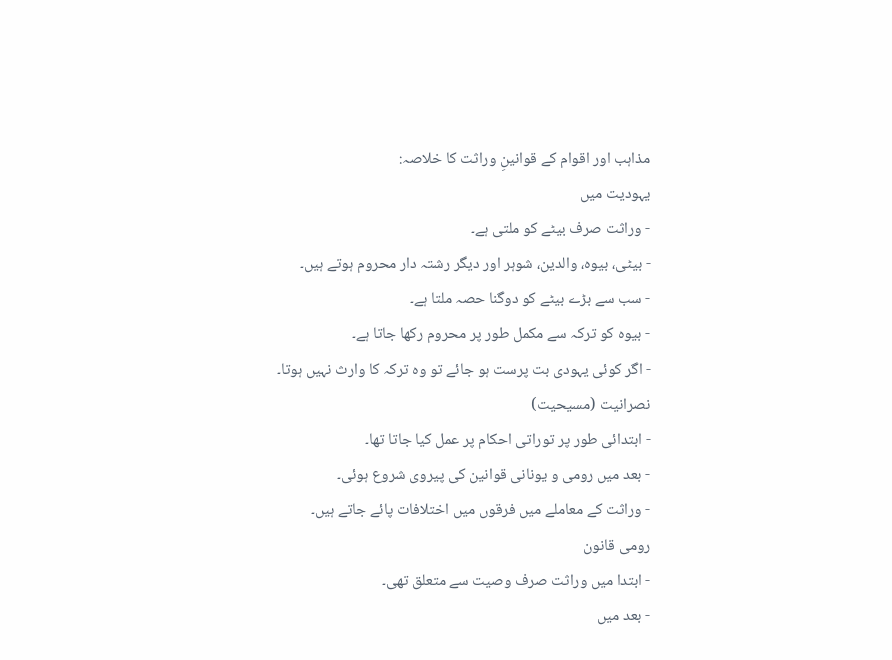مذاہب اور اقوام کے قوانینِ وراثت کا خلاصہ:
یہودیت میں
- وراثت صرف بیٹے کو ملتی ہے۔
- بیٹی، بیوہ، والدین، شوہر اور دیگر رشتہ دار محروم ہوتے ہیں۔
- سب سے بڑے بیٹے کو دوگنا حصہ ملتا ہے۔
- بیوہ کو ترکہ سے مکمل طور پر محروم رکھا جاتا ہے۔
- اگر کوئی یہودی بت پرست ہو جائے تو وہ ترکہ کا وارث نہیں ہوتا۔
نصرانیت (مسیحیت)
- ابتدائی طور پر توراتی احکام پر عمل کیا جاتا تھا۔
- بعد میں رومی و یونانی قوانین کی پیروی شروع ہوئی۔
- وراثت کے معاملے میں فرقوں میں اختلافات پائے جاتے ہیں۔
رومی قانون
- ابتدا میں وراثت صرف وصیت سے متعلق تھی۔
- بعد میں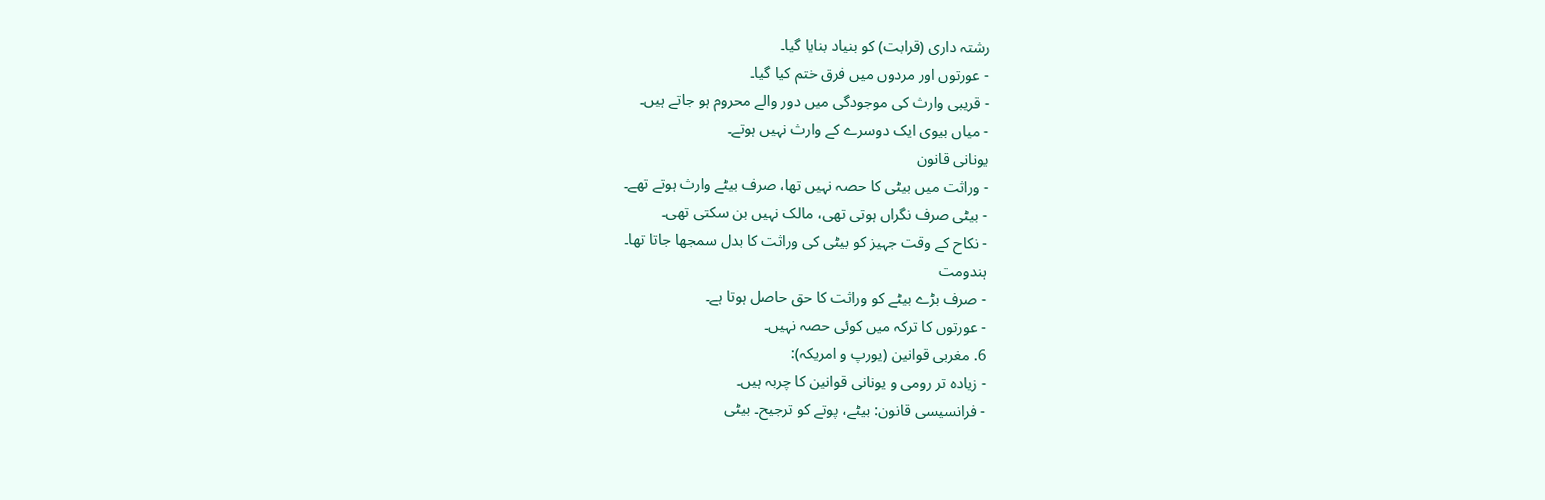رشتہ داری (قرابت) کو بنیاد بنایا گیا۔
- عورتوں اور مردوں میں فرق ختم کیا گیا۔
- قریبی وارث کی موجودگی میں دور والے محروم ہو جاتے ہیں۔
- میاں بیوی ایک دوسرے کے وارث نہیں ہوتے۔
یونانی قانون
- وراثت میں بیٹی کا حصہ نہیں تھا، صرف بیٹے وارث ہوتے تھے۔
- بیٹی صرف نگراں ہوتی تھی، مالک نہیں بن سکتی تھی۔
- نکاح کے وقت جہیز کو بیٹی کی وراثت کا بدل سمجھا جاتا تھا۔
ہندومت
- صرف بڑے بیٹے کو وراثت کا حق حاصل ہوتا ہے۔
- عورتوں کا ترکہ میں کوئی حصہ نہیں۔
6. مغربی قوانین (یورپ و امریکہ):
- زیادہ تر رومی و یونانی قوانین کا چربہ ہیں۔
- فرانسیسی قانون: بیٹے، پوتے کو ترجیح۔ بیٹی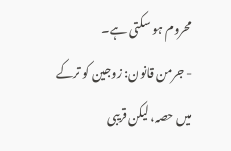محروم ہو سکتی ہے۔
- جرمن قانون: زوجین کو ترکے میں حصہ، لیکن قریبی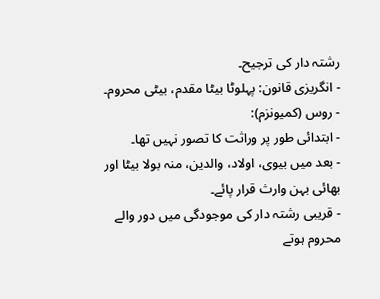رشتہ دار کی ترجیح۔
- انگریزی قانون: پہلوٹا بیٹا مقدم، بیٹی محروم۔
- روس (کمیونزم):
- ابتدائی طور پر وراثت کا تصور نہیں تھا۔
- بعد میں بیوی، اولاد، والدین، منہ بولا بیٹا اور بھائی بہن وارث قرار پائے۔
- قریبی رشتہ دار کی موجودگی میں دور والے محروم ہوتے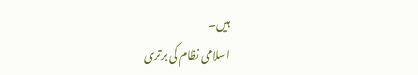ہیں۔
اسلامی نظام کی برتری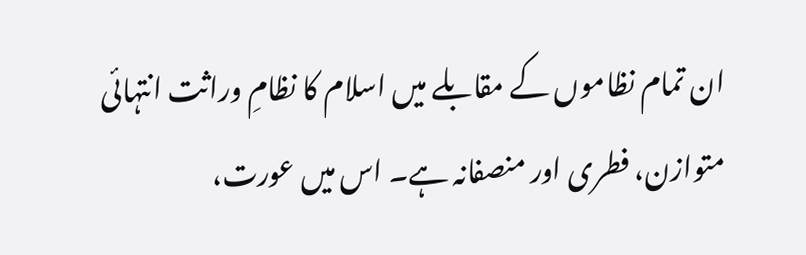ان تمام نظاموں کے مقابلے میں اسلام کا نظامِ وراثت انتہائی متوازن، فطری اور منصفانہ ہے۔ اس میں عورت،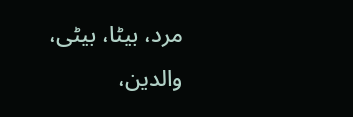مرد، بیٹا، بیٹی، والدین،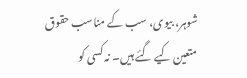شوہر، بیوی، سب کے مناسب حقوق متعین کیے گئے ہیں۔ نہ کسی کو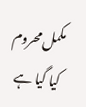مکمل محروم کیا گیا ہے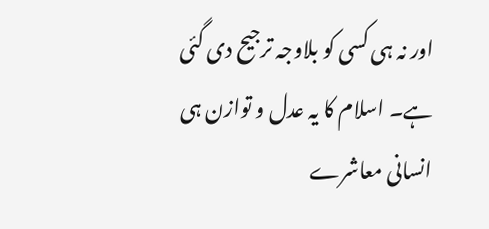اور نہ ہی کسی کو بلاوجہ ترجیح دی گئی ہے۔ اسلام کا یہ عدل و توازن ہی انسانی معاشرے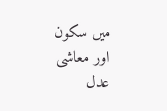میں سکون اور معاشی عدل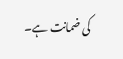کی ضمانت ہے۔